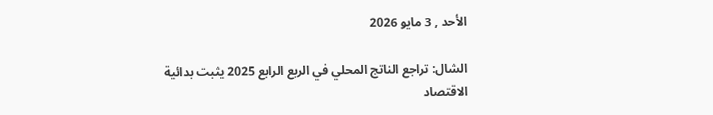الأحد , 3 مايو 2026

الشال: تراجع الناتج المحلي في الربع الرابع 2025 يثبت بدائية الاقتصاد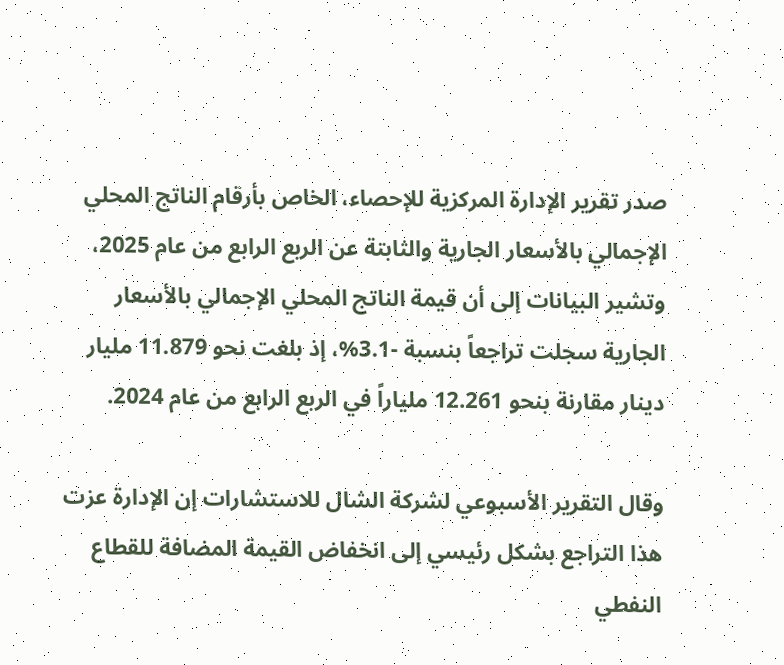صدر تقرير الإدارة المركزية للإحصاء، الخاص بأرقام الناتج المحلي الإجمالي بالأسعار الجارية والثابتة عن الربع الرابع من عام 2025، وتشير البيانات إلى أن قيمة الناتج المحلي الإجمالي بالأسعار الجارية سجلت تراجعاً بنسبة -3.1%، إذ بلغت نحو 11.879 مليار دينار مقارنة بنحو 12.261 ملياراً في الربع الرابع من عام 2024.

وقال التقرير الأسبوعي لشركة الشال للاستشارات إن الإدارة عزت هذا التراجع بشكل رئيسي إلى انخفاض القيمة المضافة للقطاع النفطي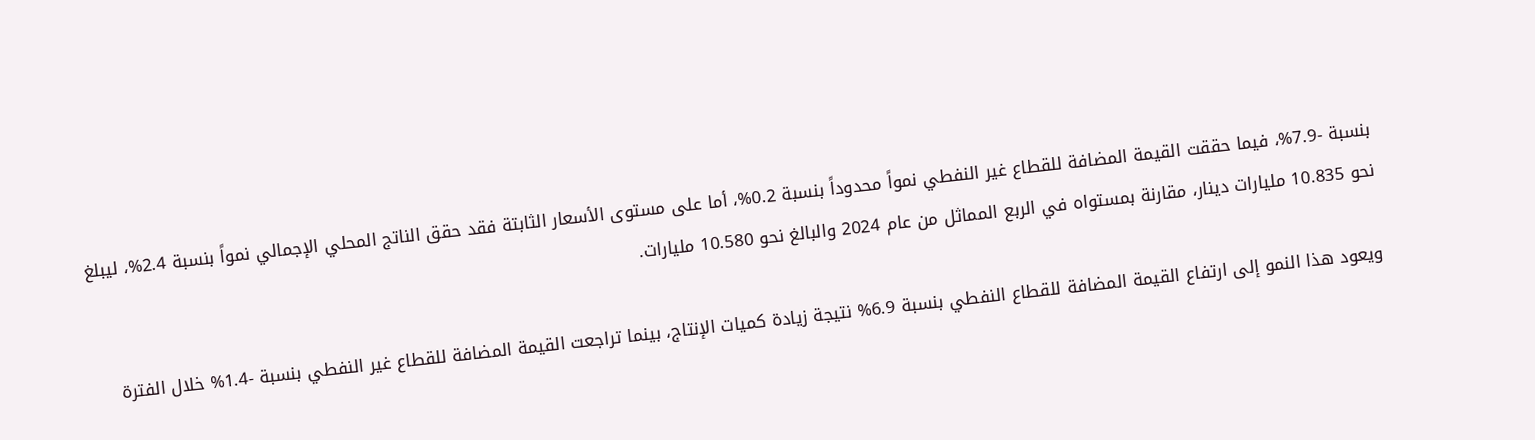بنسبة -7.9%، فيما حققت القيمة المضافة للقطاع غير النفطي نمواً محدوداً بنسبة 0.2%، أما على مستوى الأسعار الثابتة فقد حقق الناتج المحلي الإجمالي نمواً بنسبة 2.4%، ليبلغ نحو 10.835 مليارات دينار، مقارنة بمستواه في الربع المماثل من عام 2024 والبالغ نحو 10.580 مليارات.

ويعود هذا النمو إلى ارتفاع القيمة المضافة للقطاع النفطي بنسبة 6.9% نتيجة زيادة كميات الإنتاج، بينما تراجعت القيمة المضافة للقطاع غير النفطي بنسبة -1.4% خلال الفترة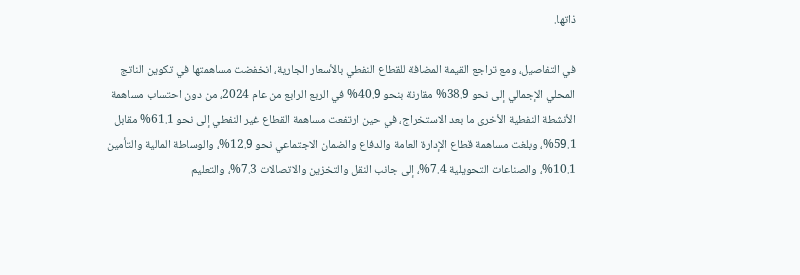ذاتها.

في التفاصيل، ومع تراجع القيمة المضافة للقطاع النفطي بالأسعار الجارية، انخفضت مساهمتها في تكوين الناتج المحلي الإجمالي إلى نحو 38.9% مقارنة بنحو 40.9% في الربع الرابع من عام 2024، من دون احتساب مساهمة الأنشطة النفطية الأخرى ما بعد الاستخراج، في حين ارتفعت مساهمة القطاع غير النفطي إلى نحو 61.1% مقابل 59.1%، وبلغت مساهمة قطاع الإدارة العامة والدفاع والضمان الاجتماعي نحو 12.9%، والوساطة المالية والتأمين 10.1%، والصناعات التحويلية 7.4%، إلى جانب النقل والتخزين والاتصالات 7.3%، والتعليم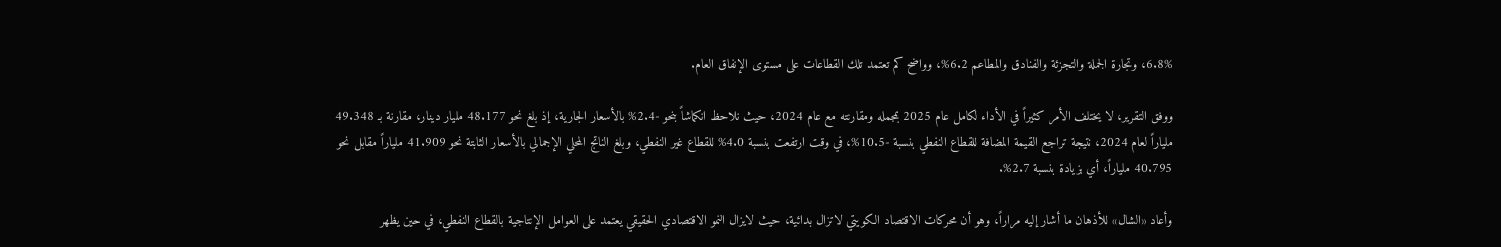6.8%، وتجارة الجملة والتجزئة والفنادق والمطاعم 6.2%، وواضح كم تعتمد تلك القطاعات على مستوى الإنفاق العام.

ووفق التقرير، لا يختلف الأمر كثيراً في الأداء لكامل عام 2025 بمجمله ومقارنته مع عام 2024، حيث نلاحظ انكماشاً بنحو -2.4% بالأسعار الجارية، إذ بلغ نحو 48.177 مليار دينار، مقارنة بـ 49.348 ملياراً لعام 2024، نتيجة تراجع القيمة المضافة للقطاع النفطي بنسبة -10.5%، في وقت ارتفعت بنسبة 4.0% للقطاع غير النفطي، وبلغ الناتج المحلي الإجمالي بالأسعار الثابتة نحو 41.909 ملياراً مقابل نحو 40.795 ملياراً، أي بزيادة بنسبة 2.7%.

وأعاد «الشال» للأذهان ما أشار إليه مراراً، وهو أن محركات الاقتصاد الكويتي لاتزال بدائية، حيث لايزال النمو الاقتصادي الحقيقي يعتمد على العوامل الإنتاجية بالقطاع النفطي، في حين يظهر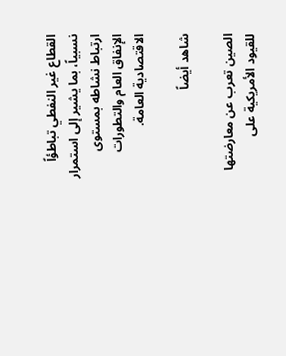القطاع غير النفطي تباطؤاً نسبياً، بما يشير إلى استمرار ارتباط نشاطه بمستوى الإنفاق العام والتطورات الاقتصادية العامة.

شاهد أيضاً

الصين تعرب عن معارضتها للقيود الأمريكية على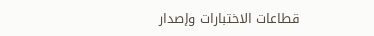قطاعات الاختبارات وإصدار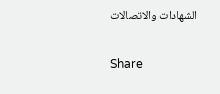الشهادات والاتصالات

Share